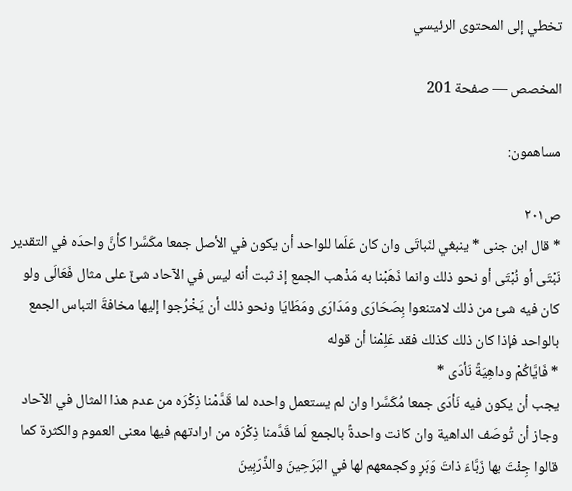تخطي إلى المحتوى الرئيسي

المخصص — صفحة 201

مساهمون:

ص٢٠١
* قال ابن جنى * ينبغي لنَباتَى وان كان عَلَما للواحد أن يكون في الأصل جمعا مكَسَّرا كأنَّ واحدَه في التقدير نَبْتَى أو نُبْتَى أو نحو ذلك وانما ذَهَبْنا به مَذْهب الجمع إذ ثبت أنه ليس في الآحاد شئٌ على مثال فَعَالَى ولو كان فيه شئ من ذلك لامتنعوا بِصَحَارَى ومَدَارَى ومَطَايَا ونحو ذلك أن يَخْرُجوا إليها مخافةَ التباس الجمع بالواحد فإذا كان ذلك كذلك فقد عَلِمْنا أن قوله
* فَايَّاكُمْ وداهِيَةً نَأدَى *
يجب أن يكون فيه نَأدَى جمعا مُكَسَّرا وان لم يستعمل واحده لما قَدَّمْنا ذِكْرَه من عدم هذا المثال في الآحاد وجاز أن تُوصَف الداهية وان كانت واحدةً بالجمع لَما قَدَّمنا ذِكْرَه من ارادتهم فيها معنى العموم والكثرة كما قالوا جِئْتَ بها زَبَّاءَ ذاتَ وَبَرٍ وكجمعهم لها في البَرَحِينَ والذَّرَبِينَ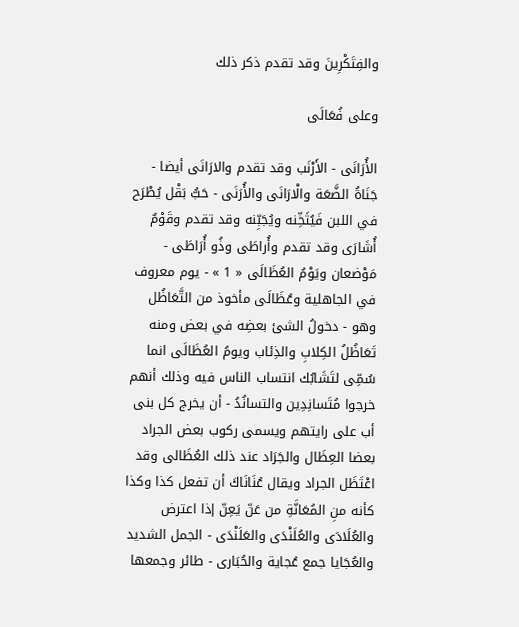والفِتَكْرِينَ وقد تقدم ذكر ذلك

وعلى فُعَالَى

الأُرَانَى - الأَرْنَب وقد تقدم والارَانَى أيضا - جَنَاةُ الضَّعَة والْارَانَى والأُرَنَى - حَبُّ بَقْل يُطْرَح في اللبن فَيُثَخِّنه ويُجَبِّنه وقد تقدم وقَوْمٌ أُشَارَى وقد تقدم وأُراطَى وذُو أُرَاطَى - مَوْضعان ويَوْمُ العُظَالَى « 1 » - يوم معروف في الجاهلية وعُظَالَى مأخوذ من التَّعَاظُل وهو - دخولُ الشئ بعضِه في بعض ومنه تَعَاظُلُ الكِلابِ والذِئاب ويومُ العُظَالَى انما سُمِّى لتَشَابُك انتساب الناس فيه وذلك أنهم خرجوا مُتَسانِدِين والتسانُدُ - أن يخرج كل بنى أب على رايتهم ويسمى ركوب بعض الجراد بعضا العِظَال والجَرَاد عند ذلك العُظَالى وقد اعْتَظَل الجراد ويقال عُنَانَاكَ أن تفعل كذا وكذا كأنه منِ المُعَانَّةِ من عَنّ يَعِنّ إذا اعترض والعُلَادَى والعُلَنْدَى والعَلَنْدَى - الجمل الشديد والعُجَايا جمع عُجاية والحُبَارى - طائر وجمعها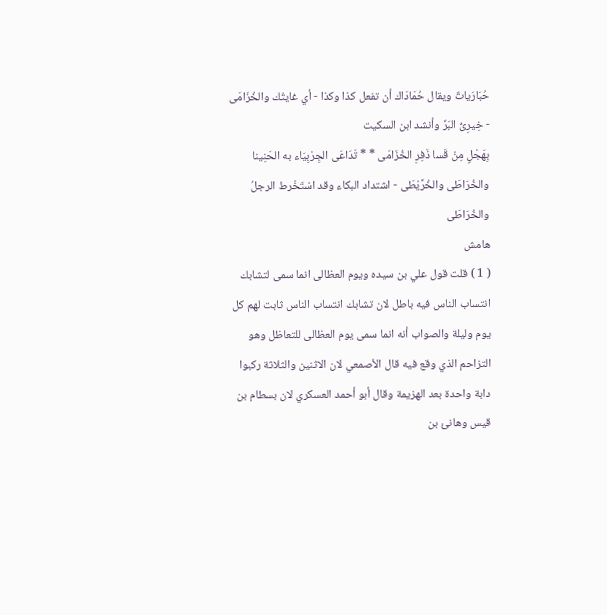حُبَارَياتٌ ويقال حُمَادَاك أن تفعل كذا وكذا - أي غايتُك والخُزَامَى - خِيرِىُّ البَرِّ وأنشد ابن السكيت
بِهَجْلٍ مِنْ قَسا ذَفِرِ الخُزَامَى * * تَدَاعَى الجِرْبِيَاء به الحَنِينا
والخُرَاطَى والخُرَّيْطَى - اشتداد البكاء وقد اسْتَخْرط الرجلُ والخُرَاطَى
هامش
( 1 ) قلت قول علي بن سيده ويوم العظالى انما سمى لتشابك انتساب الناس فيه باطل لان تشابك انتساب الناس ثابت لهم كل يوم وليلة والصواب أنه انما سمى يوم العظالى للتعاظل وهو التزاحم الذي وقع فيه قال الأصمعي لان الاثنين والثلاثة ركبوا دابة واحدة بعد الهزيمة وقال أبو أحمد العسكري لان بسطام بن قيس وهانئ بن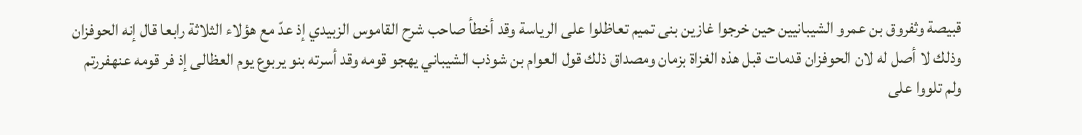قبيصة وثفروق بن عمرو الشيبانيين حين خرجوا غازين بنى تميم تعاظلوا على الرياسة وقد أخطأ صاحب شرح القاموس الزبيدي إذ عدّ مع هؤلاء الثلاثة رابعا قال إنه الحوفزان وذلك لا أصل له لان الحوفزان قدمات قبل هذه الغزاة بزمان ومصداق ذلك قول العوام بن شوذب الشيباني يهجو قومه وقد أسرته بنو يربوع يوم العظالى إذ فر قومه عنهفررتم ولم تلووا على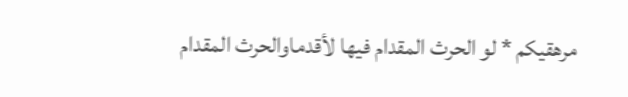مرهقيكم * لو الحرث المقدام فيها لأقدماوالحرث المقدام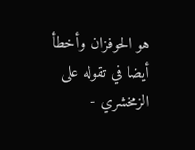هو الحوفزان وأخطأ أيضا في تقوله على الزمخشري -